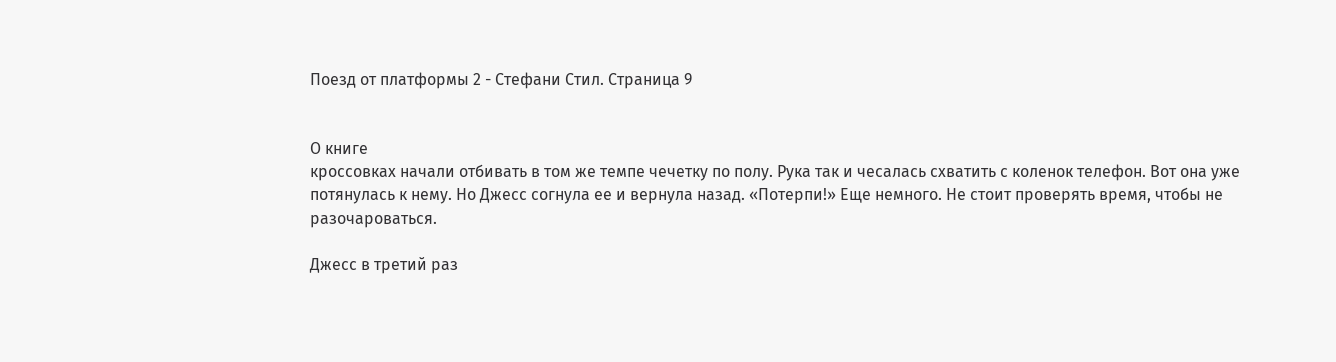Поезд от платформы 2 - Стефани Стил. Страница 9


О книге
кроссовках начали отбивать в том же темпе чечетку по полу. Рука так и чесалась схватить с коленок телефон. Вот она уже потянулась к нему. Но Джесс согнула ее и вернула назад. «Потерпи!» Еще немного. Не стоит проверять время, чтобы не разочароваться.

Джесс в третий раз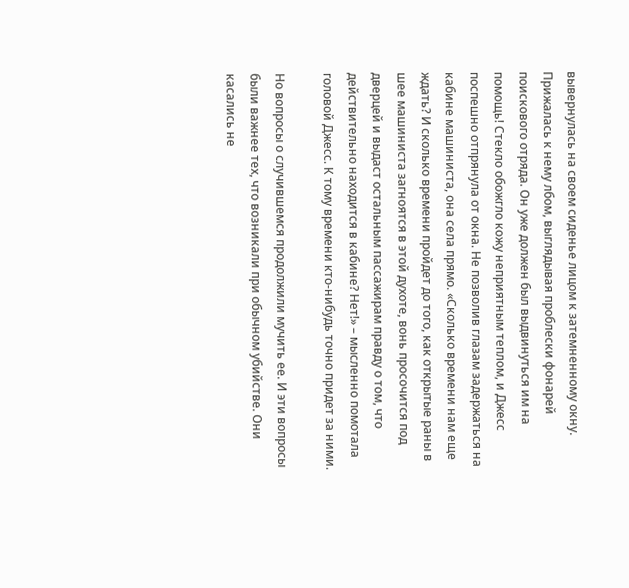вывернулась на своем сиденье лицом к затемненному окну. Прижалась к нему лбом, выглядывая проблески фонарей поискового отряда. Он уже должен был выдвинуться им на помощь! Стекло обожгло кожу неприятным теплом, и Джесс поспешно отпрянула от окна. Не позволив глазам задержаться на кабине машиниста, она села прямо. «Сколько времени нам еще ждать? И сколько времени пройдет до того, как открытые раны в шее машиниста загноятся в этой духоте, вонь просочится под дверцей и выдаст остальным пассажирам правду о том, что действительно находится в кабине? Нет!» – мысленно помотала головой Джесс. К тому времени кто-нибудь точно придет за ними.

Но вопросы о случившемся продолжили мучить ее. И эти вопросы были важнее тех, что возникали при обычном убийстве. Они касались не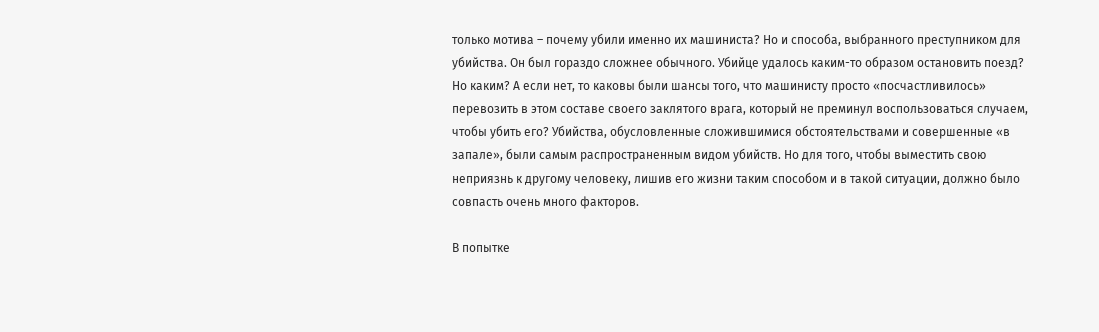только мотива – почему убили именно их машиниста? Но и способа, выбранного преступником для убийства. Он был гораздо сложнее обычного. Убийце удалось каким-то образом остановить поезд? Но каким? А если нет, то каковы были шансы того, что машинисту просто «посчастливилось» перевозить в этом составе своего заклятого врага, который не преминул воспользоваться случаем, чтобы убить его? Убийства, обусловленные сложившимися обстоятельствами и совершенные «в запале», были самым распространенным видом убийств. Но для того, чтобы выместить свою неприязнь к другому человеку, лишив его жизни таким способом и в такой ситуации, должно было совпасть очень много факторов.

В попытке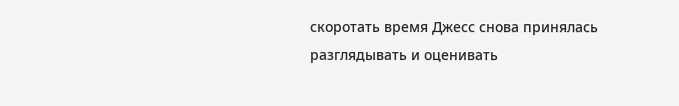скоротать время Джесс снова принялась разглядывать и оценивать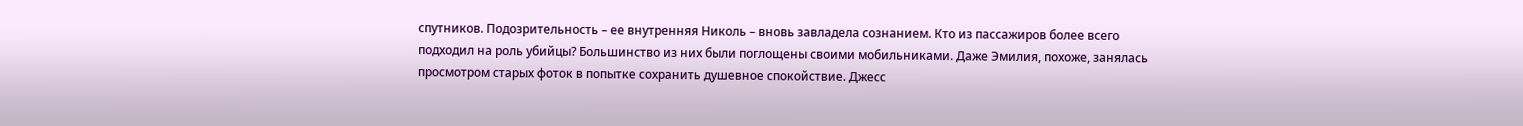спутников. Подозрительность – ее внутренняя Николь – вновь завладела сознанием. Кто из пассажиров более всего подходил на роль убийцы? Большинство из них были поглощены своими мобильниками. Даже Эмилия, похоже, занялась просмотром старых фоток в попытке сохранить душевное спокойствие. Джесс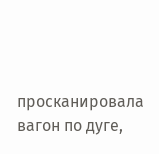просканировала вагон по дуге,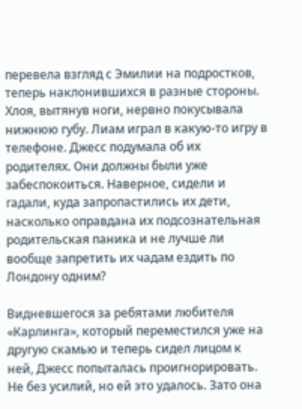перевела взгляд с Эмилии на подростков, теперь наклонившихся в разные стороны. Хлоя, вытянув ноги, нервно покусывала нижнюю губу. Лиам играл в какую-то игру в телефоне. Джесс подумала об их родителях. Они должны были уже забеспокоиться. Наверное, сидели и гадали, куда запропастились их дети, насколько оправдана их подсознательная родительская паника и не лучше ли вообще запретить их чадам ездить по Лондону одним?

Видневшегося за ребятами любителя «Карлинга», который переместился уже на другую скамью и теперь сидел лицом к ней, Джесс попыталась проигнорировать. Не без усилий, но ей это удалось. Зато она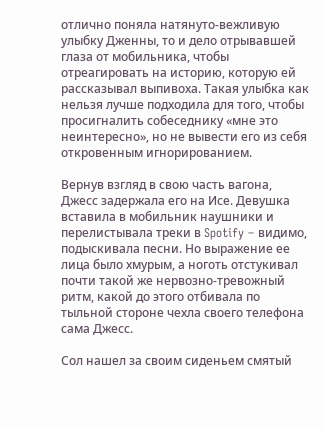отлично поняла натянуто-вежливую улыбку Дженны, то и дело отрывавшей глаза от мобильника, чтобы отреагировать на историю, которую ей рассказывал выпивоха. Такая улыбка как нельзя лучше подходила для того, чтобы просигналить собеседнику «мне это неинтересно», но не вывести его из себя откровенным игнорированием.

Вернув взгляд в свою часть вагона, Джесс задержала его на Исе. Девушка вставила в мобильник наушники и перелистывала треки в Spotify – видимо, подыскивала песни. Но выражение ее лица было хмурым, а ноготь отстукивал почти такой же нервозно-тревожный ритм, какой до этого отбивала по тыльной стороне чехла своего телефона сама Джесс.

Сол нашел за своим сиденьем смятый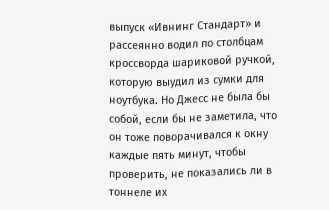выпуск «Ивнинг Стандарт» и рассеянно водил по столбцам кроссворда шариковой ручкой, которую выудил из сумки для ноутбука. Но Джесс не была бы собой, если бы не заметила, что он тоже поворачивался к окну каждые пять минут, чтобы проверить, не показались ли в тоннеле их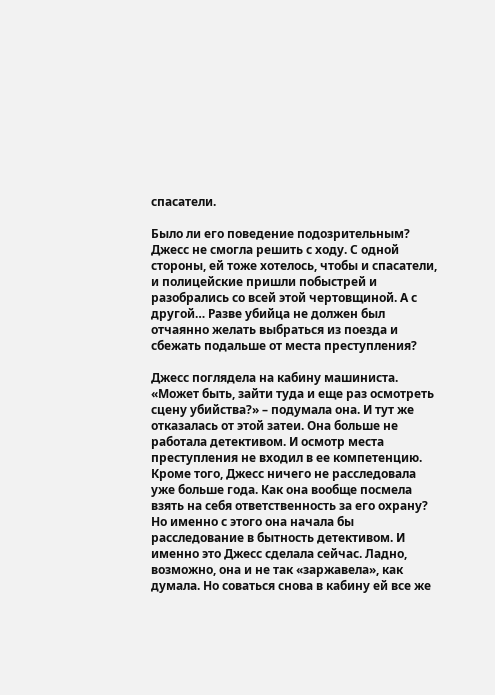спасатели.

Было ли его поведение подозрительным? Джесс не смогла решить с ходу. С одной стороны, ей тоже хотелось, чтобы и спасатели, и полицейские пришли побыстрей и разобрались со всей этой чертовщиной. А с другой… Разве убийца не должен был отчаянно желать выбраться из поезда и сбежать подальше от места преступления?

Джесс поглядела на кабину машиниста. «Может быть, зайти туда и еще раз осмотреть сцену убийства?» – подумала она. И тут же отказалась от этой затеи. Она больше не работала детективом. И осмотр места преступления не входил в ее компетенцию. Кроме того, Джесс ничего не расследовала уже больше года. Как она вообще посмела взять на себя ответственность за его охрану? Но именно с этого она начала бы расследование в бытность детективом. И именно это Джесс сделала сейчас. Ладно, возможно, она и не так «заржавела», как думала. Но соваться снова в кабину ей все же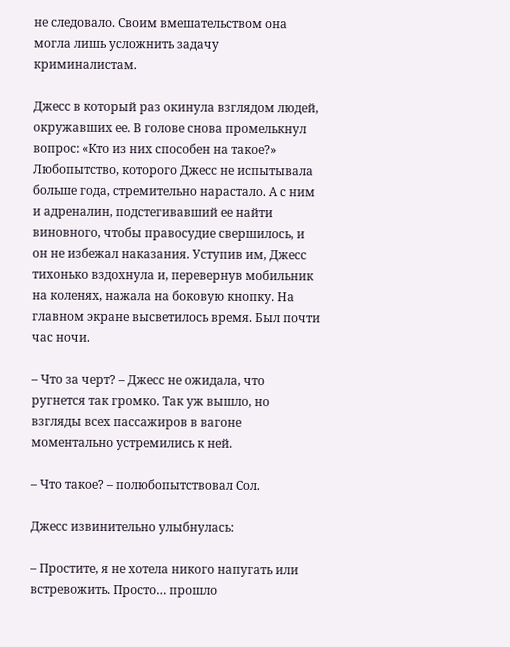не следовало. Своим вмешательством она могла лишь усложнить задачу криминалистам.

Джесс в который раз окинула взглядом людей, окружавших ее. В голове снова промелькнул вопрос: «Кто из них способен на такое?» Любопытство, которого Джесс не испытывала больше года, стремительно нарастало. А с ним и адреналин, подстегивавший ее найти виновного, чтобы правосудие свершилось, и он не избежал наказания. Уступив им, Джесс тихонько вздохнула и, перевернув мобильник на коленях, нажала на боковую кнопку. На главном экране высветилось время. Был почти час ночи.

– Что за черт? – Джесс не ожидала, что ругнется так громко. Так уж вышло, но взгляды всех пассажиров в вагоне моментально устремились к ней.

– Что такое? – полюбопытствовал Сол.

Джесс извинительно улыбнулась:

– Простите, я не хотела никого напугать или встревожить. Просто… прошло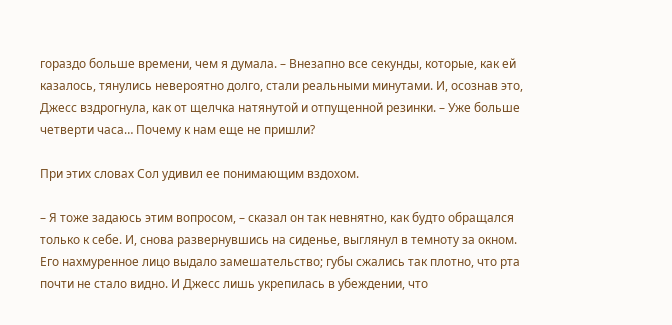гораздо больше времени, чем я думала. – Внезапно все секунды, которые, как ей казалось, тянулись невероятно долго, стали реальными минутами. И, осознав это, Джесс вздрогнула, как от щелчка натянутой и отпущенной резинки. – Уже больше четверти часа… Почему к нам еще не пришли?

При этих словах Сол удивил ее понимающим вздохом.

– Я тоже задаюсь этим вопросом, – сказал он так невнятно, как будто обращался только к себе. И, снова развернувшись на сиденье, выглянул в темноту за окном. Его нахмуренное лицо выдало замешательство; губы сжались так плотно, что рта почти не стало видно. И Джесс лишь укрепилась в убеждении, что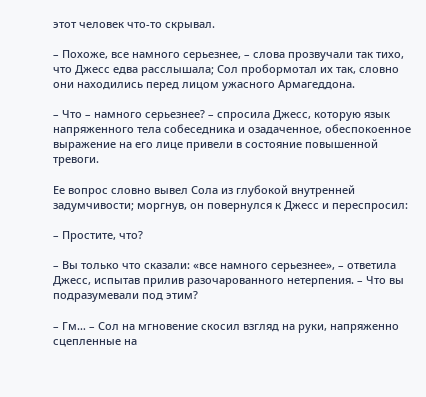этот человек что-то скрывал.

– Похоже, все намного серьезнее, – слова прозвучали так тихо, что Джесс едва расслышала; Сол пробормотал их так, словно они находились перед лицом ужасного Армагеддона.

– Что – намного серьезнее? – спросила Джесс, которую язык напряженного тела собеседника и озадаченное, обеспокоенное выражение на его лице привели в состояние повышенной тревоги.

Ее вопрос словно вывел Сола из глубокой внутренней задумчивости; моргнув, он повернулся к Джесс и переспросил:

– Простите, что?

– Вы только что сказали: «все намного серьезнее», – ответила Джесс, испытав прилив разочарованного нетерпения. – Что вы подразумевали под этим?

– Гм… – Сол на мгновение скосил взгляд на руки, напряженно сцепленные на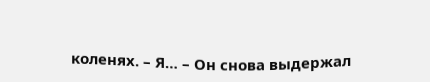коленях. – Я… – Он снова выдержал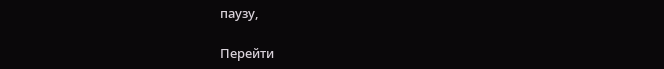паузу,

Перейти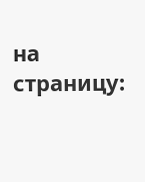на страницу: